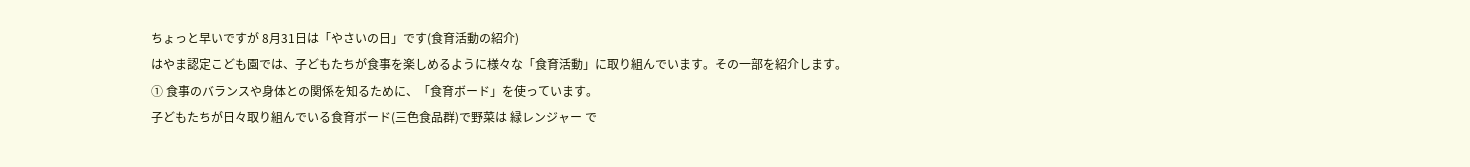ちょっと早いですが 8月31日は「やさいの日」です(食育活動の紹介)
はやま認定こども園では、子どもたちが食事を楽しめるように様々な「食育活動」に取り組んでいます。その一部を紹介します。
① 食事のバランスや身体との関係を知るために、「食育ボード」を使っています。
子どもたちが日々取り組んでいる食育ボード(三色食品群)で野菜は 緑レンジャー で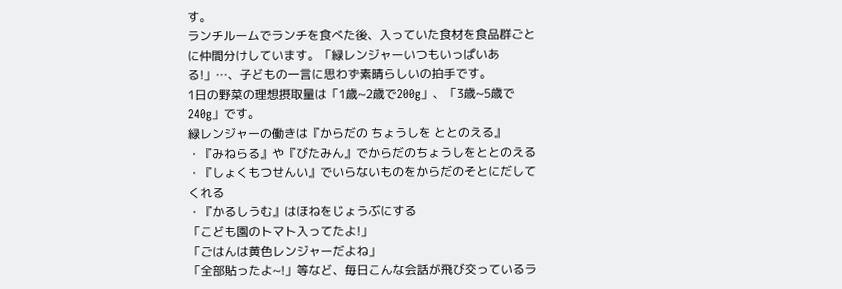す。
ランチルームでランチを食べた後、入っていた食材を食品群ごとに仲間分けしています。「緑レンジャーいつもいっぱいある!」…、子どもの一言に思わず素晴らしいの拍手です。
1日の野菜の理想摂取量は「1歳~2歳で200g」、「3歳~5歳で240g」です。
緑レンジャーの働きは『からだの ちょうしを ととのえる』
・『みねらる』や『びたみん』でからだのちょうしをととのえる
・『しょくもつせんい』でいらないものをからだのそとにだしてくれる
・『かるしうむ』はほねをじょうぶにする
「こども園のトマト入ってたよ!」
「ごはんは黄色レンジャーだよね」
「全部貼ったよ~!」等など、毎日こんな会話が飛び交っているラ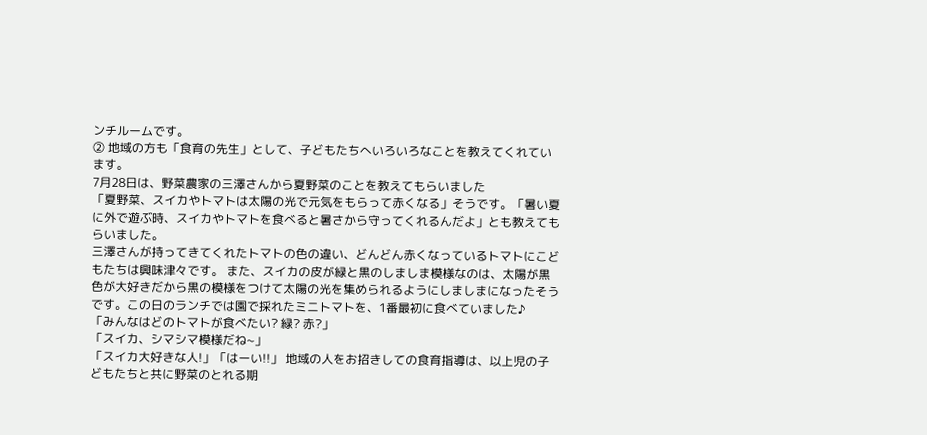ンチルームです。
② 地域の方も「食育の先生」として、子どもたちへいろいろなことを教えてくれています。
7月28日は、野菜農家の三澤さんから夏野菜のことを教えてもらいました
「夏野菜、スイカやトマトは太陽の光で元気をもらって赤くなる」そうです。「暑い夏に外で遊ぶ時、スイカやトマトを食べると暑さから守ってくれるんだよ」とも教えてもらいました。
三澤さんが持ってきてくれたトマトの色の違い、どんどん赤くなっているトマトにこどもたちは興味津々です。 また、スイカの皮が緑と黒のしましま模様なのは、太陽が黒色が大好きだから黒の模様をつけて太陽の光を集められるようにしましまになったそうです。この日のランチでは園で採れたミニトマトを、1番最初に食べていました♪
「みんなはどのトマトが食べたい? 緑? 赤?」
「スイカ、シマシマ模様だね~」
「スイカ大好きな人!」「はーい!!」 地域の人をお招きしての食育指導は、以上児の子どもたちと共に野菜のとれる期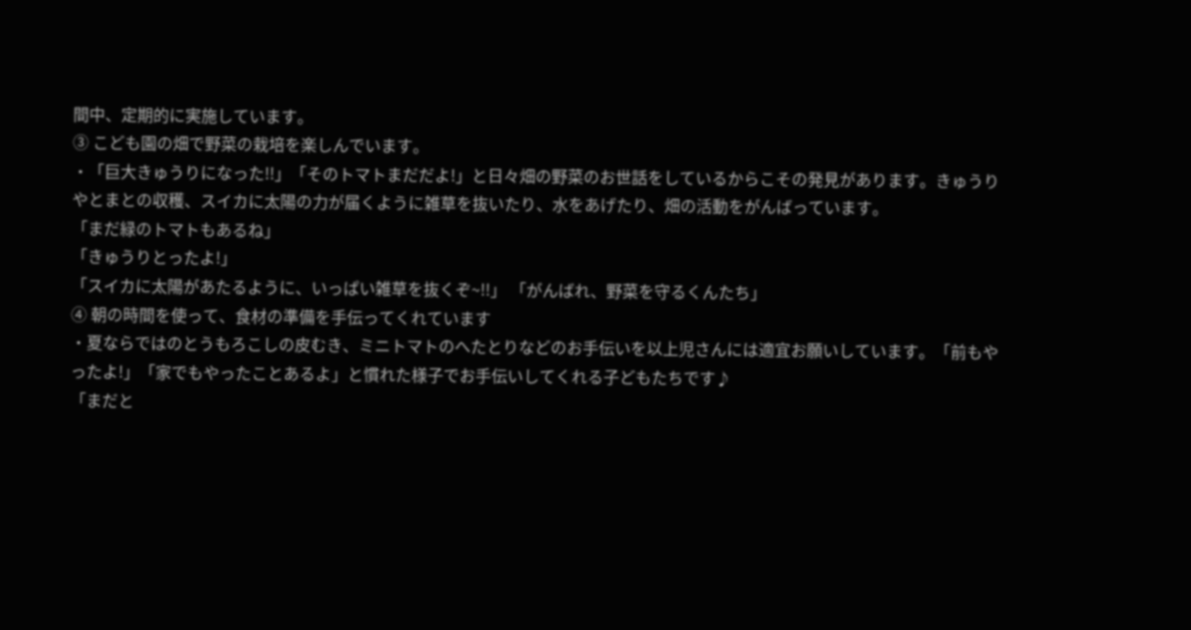間中、定期的に実施しています。
③ こども園の畑で野菜の栽培を楽しんでいます。
・「巨大きゅうりになった!!」「そのトマトまだだよ!」と日々畑の野菜のお世話をしているからこその発見があります。きゅうりやとまとの収穫、スイカに太陽の力が届くように雑草を抜いたり、水をあげたり、畑の活動をがんばっています。
「まだ緑のトマトもあるね」
「きゅうりとったよ!」
「スイカに太陽があたるように、いっぱい雑草を抜くぞ~!!」 「がんばれ、野菜を守るくんたち」
④ 朝の時間を使って、食材の準備を手伝ってくれています
・夏ならではのとうもろこしの皮むき、ミニトマトのへたとりなどのお手伝いを以上児さんには適宜お願いしています。「前もやったよ!」「家でもやったことあるよ」と慣れた様子でお手伝いしてくれる子どもたちです♪
「まだと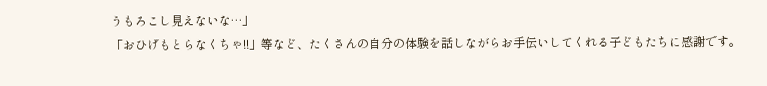うもろこし見えないな…」
「おひげもとらなくちゃ!!」等など、たくさんの自分の体験を話しながらお手伝いしてくれる子どもたちに感謝です。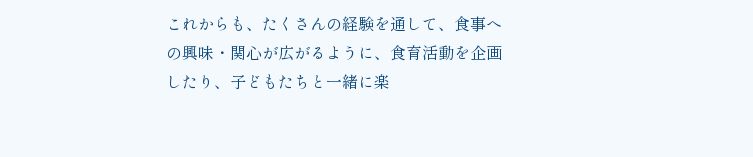これからも、たくさんの経験を通して、食事への興味・関心が広がるように、食育活動を企画したり、子どもたちと一緒に楽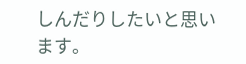しんだりしたいと思います。